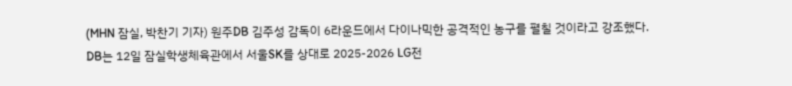(MHN 잠실, 박찬기 기자) 원주DB 김주성 감독이 6라운드에서 다이나믹한 공격적인 농구를 펼칠 것이라고 강조했다.
DB는 12일 잠실학생체육관에서 서울SK를 상대로 2025-2026 LG전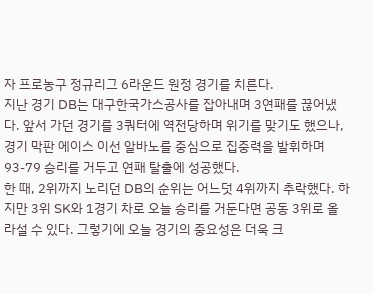자 프로농구 정규리그 6라운드 원정 경기를 치른다.
지난 경기 DB는 대구한국가스공사를 잡아내며 3연패를 끊어냈다. 앞서 가던 경기를 3쿼터에 역전당하며 위기를 맞기도 했으나, 경기 막판 에이스 이선 알바노를 중심으로 집중력을 발휘하며 93-79 승리를 거두고 연패 탈출에 성공했다.
한 때, 2위까지 노리던 DB의 순위는 어느덧 4위까지 추락했다. 하지만 3위 SK와 1경기 차로 오늘 승리를 거둔다면 공동 3위로 올라설 수 있다. 그렇기에 오늘 경기의 중요성은 더욱 크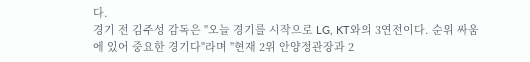다.
경기 전 김주성 감독은 "오늘 경기를 시작으로 LG, KT와의 3연전이다. 순위 싸움에 있어 중요한 경기다"라며 "현재 2위 안양정관장과 2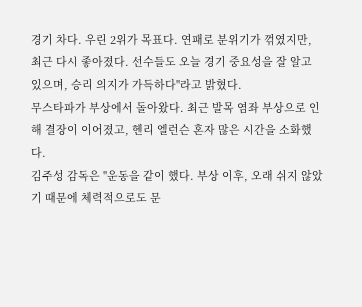경기 차다. 우린 2위가 목표다. 연패로 분위기가 꺾였지만, 최근 다시 좋아졌다. 선수들도 오늘 경기 중요성을 잘 알고 있으며, 승리 의지가 가득하다"라고 밝혔다.
무스타파가 부상에서 돌아왔다. 최근 발목 염좌 부상으로 인해 결장이 이어졌고, 헨리 엘런슨 혼자 많은 시간을 소화했다.
김주성 감독은 "운동을 같이 했다. 부상 이후, 오래 쉬지 않았기 때문에 체력적으로도 문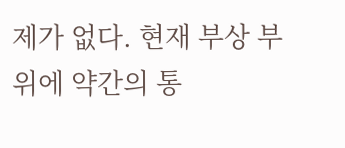제가 없다. 현재 부상 부위에 약간의 통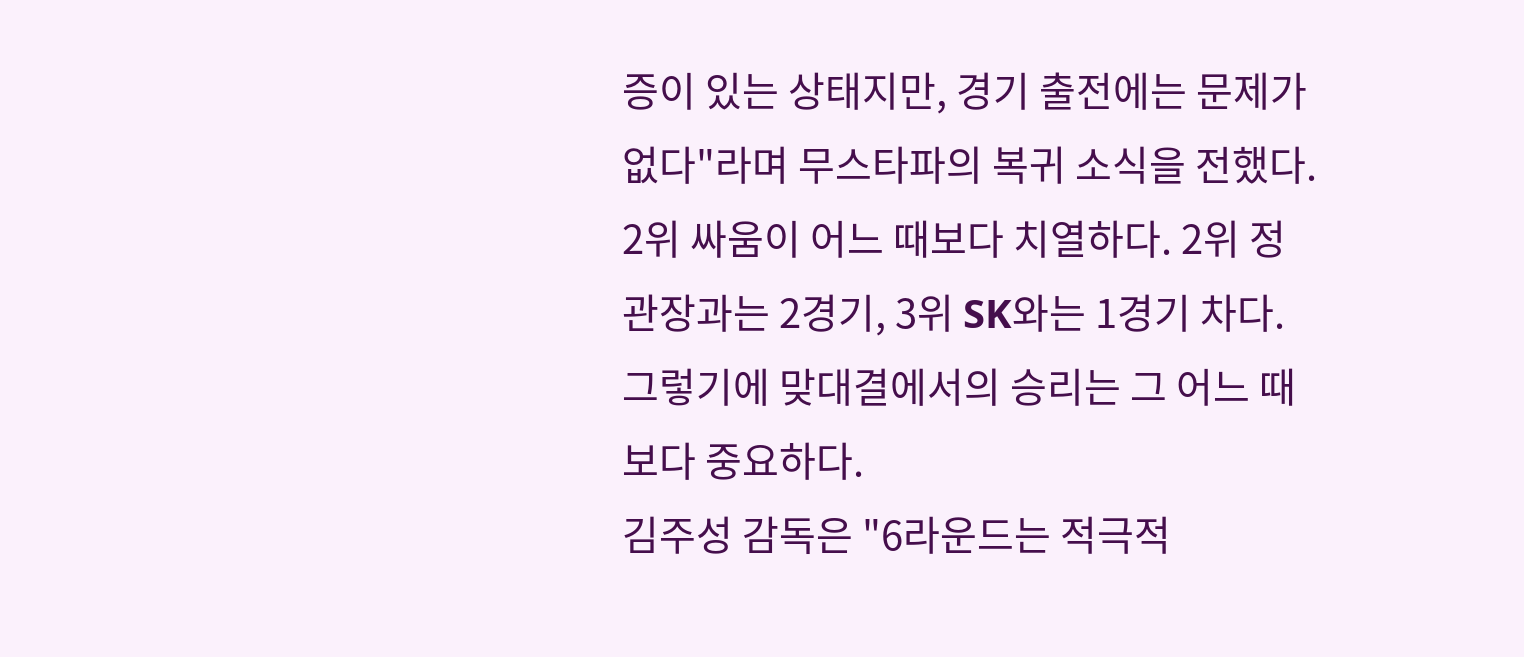증이 있는 상태지만, 경기 출전에는 문제가 없다"라며 무스타파의 복귀 소식을 전했다.
2위 싸움이 어느 때보다 치열하다. 2위 정관장과는 2경기, 3위 SK와는 1경기 차다. 그렇기에 맞대결에서의 승리는 그 어느 때보다 중요하다.
김주성 감독은 "6라운드는 적극적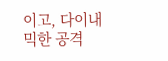이고, 다이내믹한 공격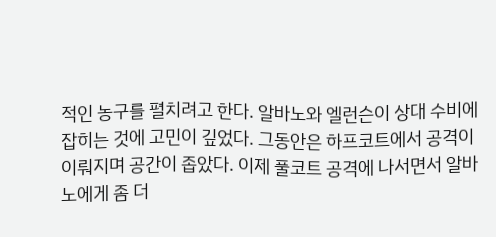적인 농구를 펼치려고 한다. 알바노와 엘런슨이 상대 수비에 잡히는 것에 고민이 깊었다. 그동안은 하프코트에서 공격이 이뤄지며 공간이 좁았다. 이제 풀코트 공격에 나서면서 알바노에게 좀 더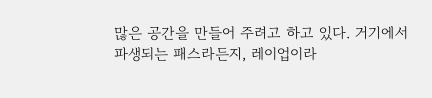많은 공간을 만들어 주려고 하고 있다. 거기에서 파생되는 패스라든지, 레이업이라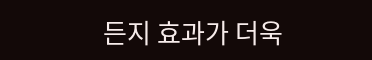든지 효과가 더욱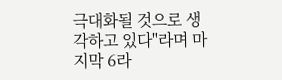극대화될 것으로 생각하고 있다"라며 마지막 6라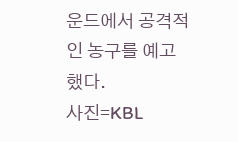운드에서 공격적인 농구를 예고했다.
사진=KBL